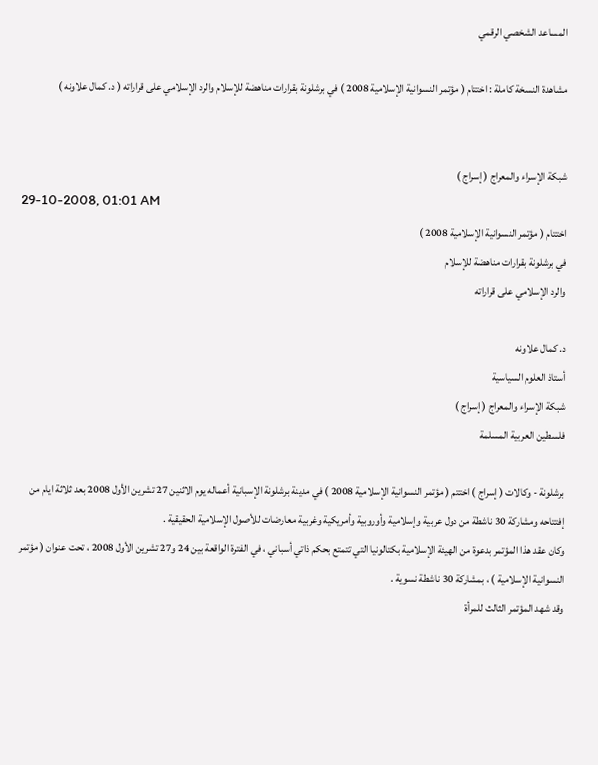المساعد الشخصي الرقمي

مشاهدة النسخة كاملة : اختتام ( مؤتمر النسوانية الإسلامية 2008 ) في برشلونة بقرارات مناهضة للإسلام والرد الإسلامي على قراراته ( د. كمال علاونه )


شبكة الإسراء والمعراج ( إسراج )
29-10-2008, 01:01 AM
اختتام ( مؤتمر النسوانية الإسلامية 2008 )
في برشلونة بقرارات مناهضة للإسلام
والرد الإسلامي على قراراته

د. كمال علاونه
أستاذ العلوم السياسية
شبكة الإسراء والمعراج ( إسراج )
فلسطين العربية المسلمة

برشلونة - وكالات ( إسراج ) اختتم ( مؤتمر النسوانية الإسلامية 2008 ) في مدينة برشلونة الإسبانية أعماله يوم الاثنين 27 تشرين الأول 2008 بعد ثلاثة ايام من إفتتاحه ومشاركة 30 ناشطة من دول عربية وإسلامية وأوروبية وأمريكية وغربية معارضات للأصول الإسلامية الحقيقية .
وكان عقد هذا المؤتمر بدعوة من الهيئة الإسلامية بكتالونيا التي تتمتع بحكم ذاتي أسباني ، في الفترة الواقعة بين 24 و27 تشرين الأول 2008 ، تحت عنوان ( مؤتمر النسوانية الإسلامية ) ، بمشاركة 30 ناشطة نسوية .
وقد شهد المؤتمر الثالث للمرأة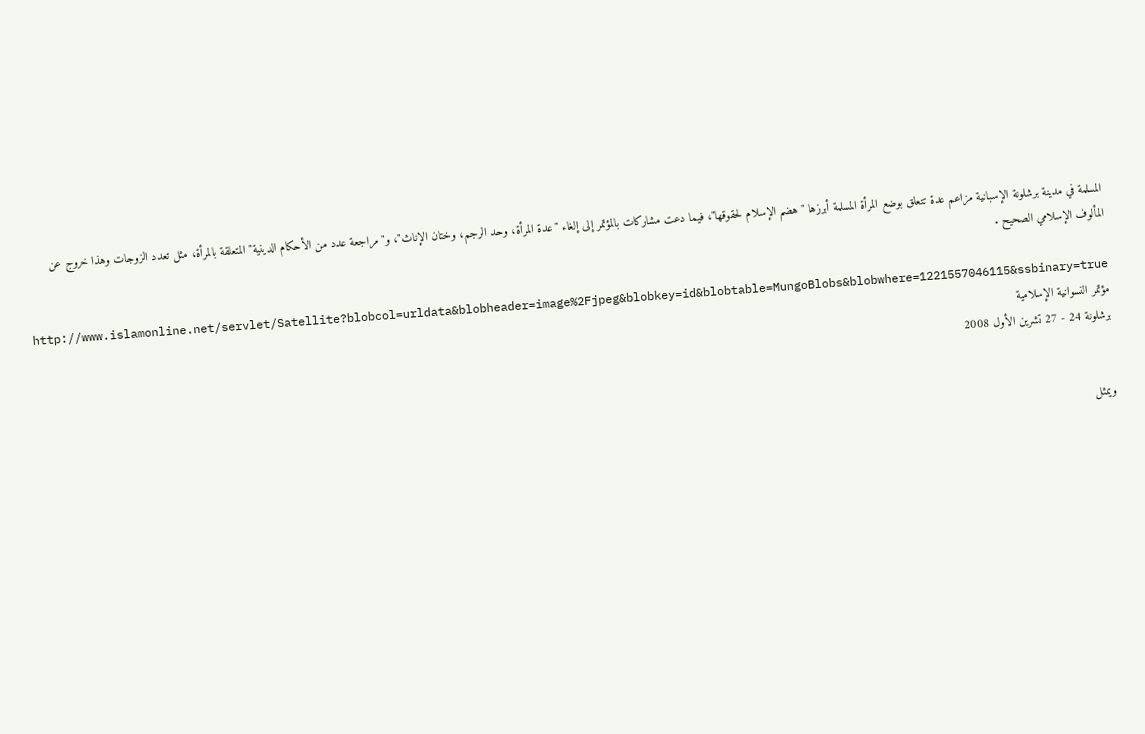المسلمة في مدينة برشلونة الإسبانية مزاعم عدة تتعلق بوضع المرأة المسلمة أبرزها "هضم الإسلام لحقوقها"، فيما دعت مشاركات بالمؤتمر إلى إلغاء "عدة المرأة، وحد الرجم، وختان الإناث"، و"مراجعة عدد من الأحكام الدينية" المتعلقة بالمرأة، مثل تعدد الزوجات وهذا خروج عن المألوف الإسلامي الصحيح .

http://www.islamonline.net/servlet/Satellite?blobcol=urldata&blobheader=image%2Fjpeg&blobkey=id&blobtable=MungoBlobs&blobwhere=1221557046115&ssbinary=true
مؤتمر النسوانية الإسلامية
برشلونة 24 - 27 تشرين الأول 2008


ويمثل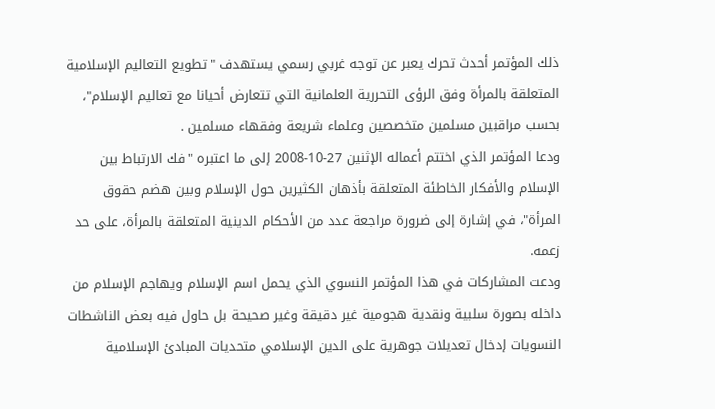ذلك المؤتمر أحدث تحرك يعبر عن توجه غربي رسمي يستهدف "تطويع التعاليم الإسلامية المتعلقة بالمرأة وفق الرؤى التحررية العلمانية التي تتعارض أحيانا مع تعاليم الإسلام"، بحسب مراقبين مسلمين متخصصين وعلماء شريعة وفقهاء مسلمين .
ودعا المؤتمر الذي اختتم أعماله الإثنين 27-10-2008 إلى ما اعتبره "فك الارتباط بين الإسلام والأفكار الخاطئة المتعلقة بأذهان الكثيرين حول الإسلام وبين هضم حقوق المرأة"، في إشارة إلى ضرورة مراجعة عدد من الأحكام الدينية المتعلقة بالمرأة، على حد زعمه.
ودعت المشاركات في هذا المؤتمر النسوي الذي يحمل اسم الإسلام ويهاجم الإسلام من داخله بصورة سلبية ونقدية هجومية غير دقيقة وغير صحيحة بل حاول فيه بعض الناشطات النسويات إدخال تعديلات جوهرية على الدين الإسلامي متحديات المبادئ الإسلامية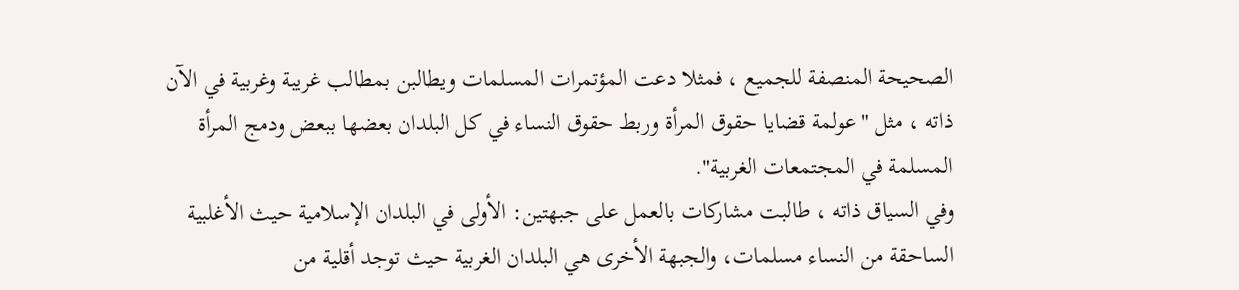الصحيحة المنصفة للجميع ، فمثلا دعت المؤتمرات المسلمات ويطالبن بمطالب غريبة وغربية في الآن ذاته ، مثل "عولمة قضايا حقوق المرأة وربط حقوق النساء في كل البلدان بعضها ببعض ودمج المرأة المسلمة في المجتمعات الغربية".
وفي السياق ذاته ، طالبت مشاركات بالعمل على جبهتين: الأولى في البلدان الإسلامية حيث الأغلبية الساحقة من النساء مسلمات، والجبهة الأخرى هي البلدان الغربية حيث توجد أقلية من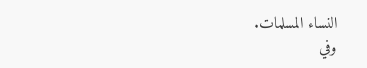النساء المسلمات.
وفي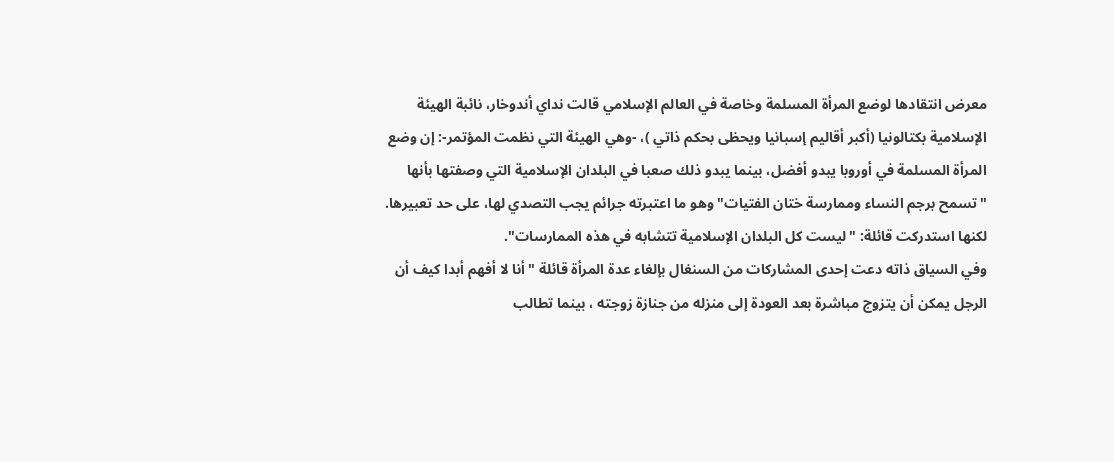معرض انتقادها لوضع المرأة المسلمة وخاصة في العالم الإسلامي قالت نداي أندوخار، نائبة الهيئة الإسلامية بكتالونيا (أكبر أقاليم إسبانيا ويحظى بحكم ذاتي )، -وهي الهيئة التي نظمت المؤتمر-: إن وضع المرأة المسلمة في أوروبا يبدو أفضل، بينما يبدو ذلك صعبا في البلدان الإسلامية التي وصفتها بأنها "تسمح برجم النساء وممارسة ختان الفتيات" وهو ما اعتبرته جرائم يجب التصدي لها، على حد تعبيرها.
لكنها استدركت قائلة: "ليست كل البلدان الإسلامية تتشابه في هذه الممارسات".
وفي السياق ذاته دعت إحدى المشاركات من السنغال بإلغاء عدة المرأة قائلة " أنا لا أفهم أبدا كيف أن الرجل يمكن أن يتزوج مباشرة بعد العودة إلى منزله من جنازة زوجته ، بينما تطالب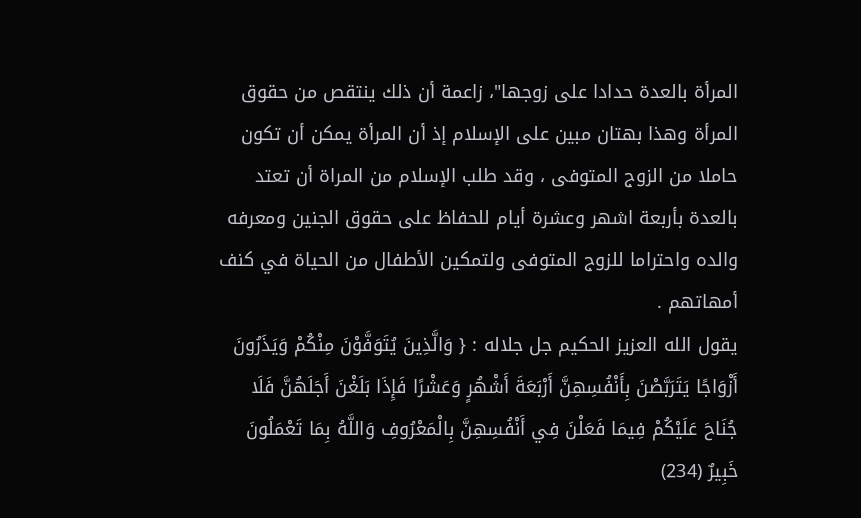المرأة بالعدة حدادا على زوجها"، زاعمة أن ذلك ينتقص من حقوق المرأة وهذا بهتان مبين على الإسلام إذ أن المرأة يمكن أن تكون حاملا من الزوج المتوفى ، وقد طلب الإسلام من المراة أن تعتد بالعدة بأربعة اشهر وعشرة أيام للحفاظ على حقوق الجنين ومعرفه والده واحتراما للزوج المتوفى ولتمكين الأطفال من الحياة في كنف أمهاتهم .
يقول الله العزيز الحكيم جل جلاله : { وَالَّذِينَ يُتَوَفَّوْنَ مِنْكُمْ وَيَذَرُونَ أَزْوَاجًا يَتَرَبَّصْنَ بِأَنْفُسِهِنَّ أَرْبَعَةَ أَشْهُرٍ وَعَشْرًا فَإِذَا بَلَغْنَ أَجَلَهُنَّ فَلَا جُنَاحَ عَلَيْكُمْ فِيمَا فَعَلْنَ فِي أَنْفُسِهِنَّ بِالْمَعْرُوفِ وَاللَّهُ بِمَا تَعْمَلُونَ خَبِيرٌ (234)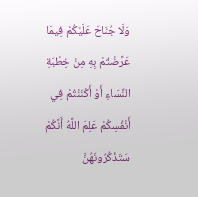وَلَا جُنَاحَ عَلَيْكُمْ فِيمَا عَرَّضْتُمْ بِهِ مِنْ خِطْبَةِ النِّسَاءِ أَوْ أَكْنَنْتُمْ فِي أَنْفُسِكُمْ عَلِمَ اللَّهُ أَنَّكُمْ سَتَذْكُرُونَهُنَّ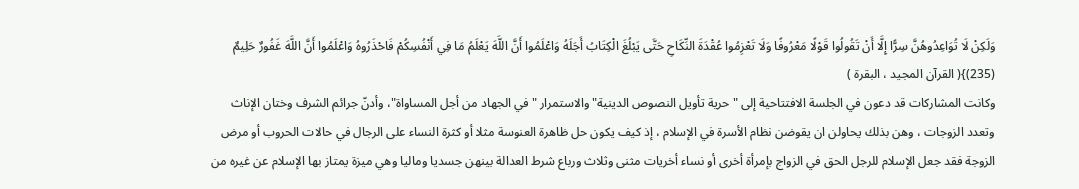وَلَكِنْ لَا تُوَاعِدُوهُنَّ سِرًّا إِلَّا أَنْ تَقُولُوا قَوْلًا مَعْرُوفًا وَلَا تَعْزِمُوا عُقْدَةَ النِّكَاحِ حَتَّى يَبْلُغَ الْكِتَابُ أَجَلَهُ وَاعْلَمُوا أَنَّ اللَّهَ يَعْلَمُ مَا فِي أَنْفُسِكُمْ فَاحْذَرُوهُ وَاعْلَمُوا أَنَّ اللَّهَ غَفُورٌ حَلِيمٌ (235)}( القرآن المجيد ، البقرة )
وكانت المشاركات قد دعون في الجلسة الافتتاحية إلى "حرية تأويل النصوص الدينية" والاستمرار "في الجهاد من أجل المساواة"، وأدنّ جرائم الشرف وختان الإناث وتعدد الزوجات ، وهن بذلك يحاولن ان يقوضن نظام الأسرة في الإسلام ، إذ كيف يكون حل ظاهرة العنوسة مثلا أو كثرة النساء على الرجال في حالات الحروب أو مرض الزوجة فقد جعل الإسلام للرجل الحق في الزواج بإمرأة أخرى أو نساء أخريات مثنى وثلاث ورباع شرط العدالة بينهن جسديا وماليا وهي ميزة يمتاز بها الإسلام عن غيره من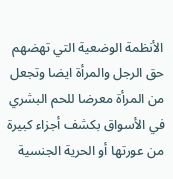الأنظمة الوضعية التي تهضهم حق الرجل والمرأة ايضا وتجعل من المرأة معرضا للحم البشري في الأسواق بكشف أجزاء كبيرة من عورتها أو الحرية الجنسية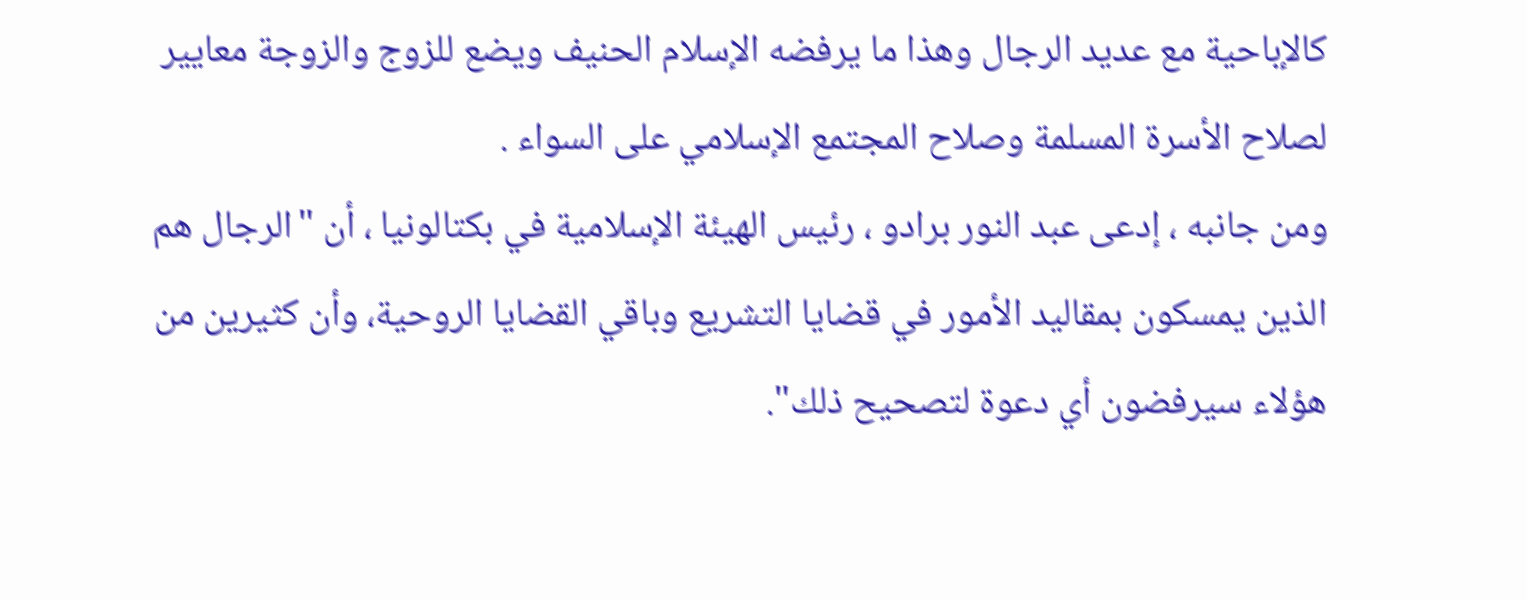كالإباحية مع عديد الرجال وهذا ما يرفضه الإسلام الحنيف ويضع للزوج والزوجة معايير لصلاح الأسرة المسلمة وصلاح المجتمع الإسلامي على السواء .
ومن جانبه ، إدعى عبد النور برادو ، رئيس الهيئة الإسلامية في بكتالونيا ، أن "الرجال هم الذين يمسكون بمقاليد الأمور في قضايا التشريع وباقي القضايا الروحية، وأن كثيرين من هؤلاء سيرفضون أي دعوة لتصحيح ذلك".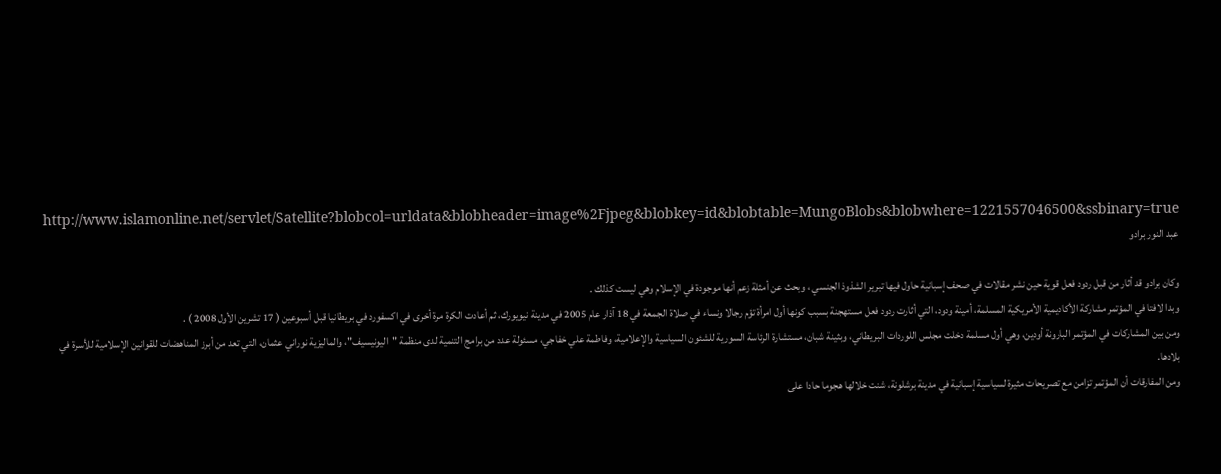http://www.islamonline.net/servlet/Satellite?blobcol=urldata&blobheader=image%2Fjpeg&blobkey=id&blobtable=MungoBlobs&blobwhere=1221557046500&ssbinary=true
عبد النور برادو

وكان برادو قد أثار من قبل ردود فعل قوية حين نشر مقالات في صحف إسبانية حاول فيها تبرير الشذوذ الجنسي ، وبحث عن أمثلة زعم أنها موجودة في الإسلام وهي ليست كذلك .
وبدا لافتا في المؤتمر مشاركة الأكاديمية الأمريكية المسلمة، أمينة ودود، التي أثارت ردود فعل مستهجنة بسبب كونها أول امرأة تؤم رجالا ونساء في صلاة الجمعة في 18 آذار عام 2005 في مدينة نيويورك، ثم أعادت الكرة مرة أخرى في اكسفورد في بريطانيا قبل أسبوعين ( 17 تشرين الأول 2008 ) .
ومن بين المشاركات في المؤتمر البارونة أودين، وهي أول مسلمة دخلت مجلس اللوردات البريطاني، وبثينة شبان، مستشارة الرئاسة السورية للشئون السياسية والإعلامية، وفاطمة علي خفاجي، مسئولة عدد من برامج التنمية لدى منظمة "اليونيسيف"، والماليزية نوراني عثمان، التي تعد من أبرز المناهضات للقوانين الإسلامية للأسرة في بلادها.
ومن المفارقات أن المؤتمر تزامن مع تصريحات مثيرة لسياسية إسبانية في مدينة برشلونة، شنت خلالها هجوما حادا على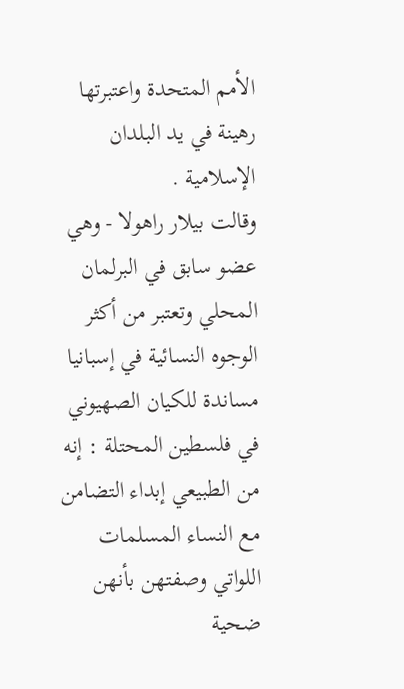الأمم المتحدة واعتبرتها رهينة في يد البلدان الإسلامية .
وقالت بيلار راهولا - وهي عضو سابق في البرلمان المحلي وتعتبر من أكثر الوجوه النسائية في إسبانيا مساندة للكيان الصهيوني في فلسطين المحتلة : إنه من الطبيعي إبداء التضامن مع النساء المسلمات اللواتي وصفتهن بأنهن ضحية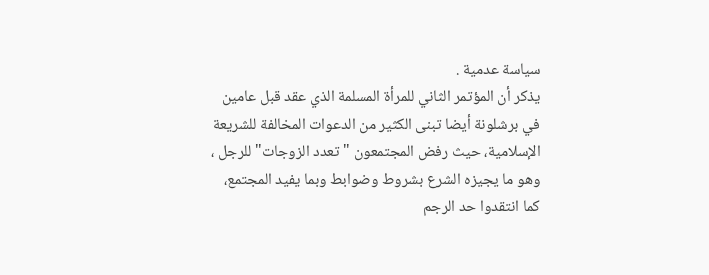سياسة عدمية .
يذكر أن المؤتمر الثاني للمرأة المسلمة الذي عقد قبل عامين في برشلونة أيضا تبنى الكثير من الدعوات المخالفة للشريعة الإسلامية، حيث رفض المجتمعون "تعدد الزوجات" للرجل ، وهو ما يجيزه الشرع بشروط وضوابط وبما يفيد المجتمع، كما انتقدوا حد الرجم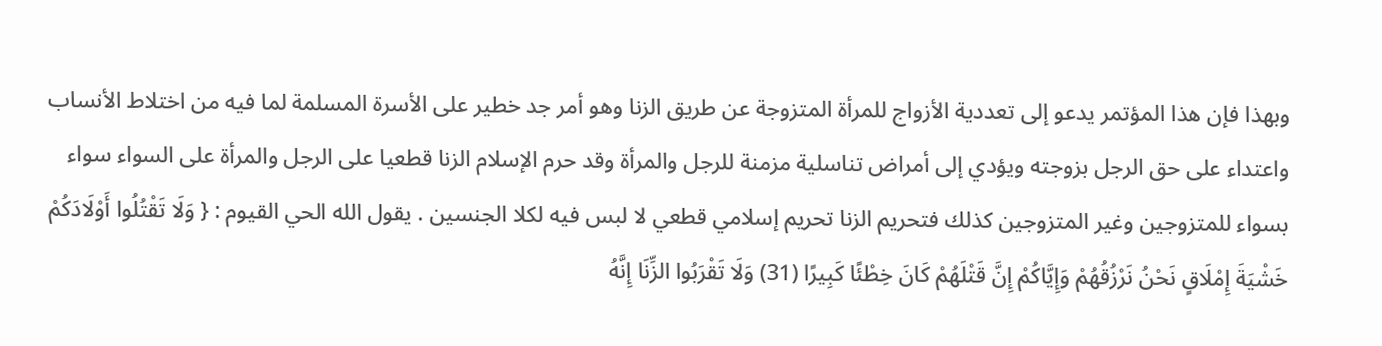وبهذا فإن هذا المؤتمر يدعو إلى تعددية الأزواج للمرأة المتزوجة عن طريق الزنا وهو أمر جد خطير على الأسرة المسلمة لما فيه من اختلاط الأنساب واعتداء على حق الرجل بزوجته ويؤدي إلى أمراض تناسلية مزمنة للرجل والمرأة وقد حرم الإسلام الزنا قطعيا على الرجل والمرأة على السواء سواء بسواء للمتزوجين وغير المتزوجين كذلك فتحريم الزنا تحريم إسلامي قطعي لا لبس فيه لكلا الجنسين . يقول الله الحي القيوم : { وَلَا تَقْتُلُوا أَوْلَادَكُمْ خَشْيَةَ إِمْلَاقٍ نَحْنُ نَرْزُقُهُمْ وَإِيَّاكُمْ إِنَّ قَتْلَهُمْ كَانَ خِطْئًا كَبِيرًا (31) وَلَا تَقْرَبُوا الزِّنَا إِنَّهُ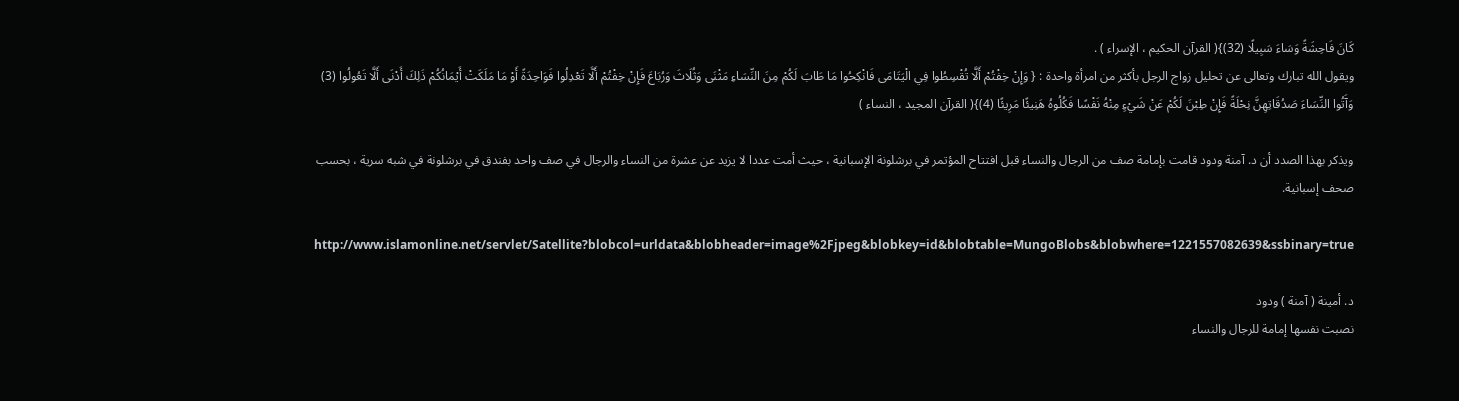كَانَ فَاحِشَةً وَسَاءَ سَبِيلًا (32)}( القرآن الحكيم ، الإسراء ) .
ويقول الله تبارك وتعالى عن تحليل زواج الرجل بأكثر من امرأة واحدة : { وَإِنْ خِفْتُمْ أَلَّا تُقْسِطُوا فِي الْيَتَامَى فَانْكِحُوا مَا طَابَ لَكُمْ مِنَ النِّسَاءِ مَثْنَى وَثُلَاثَ وَرُبَاعَ فَإِنْ خِفْتُمْ أَلَّا تَعْدِلُوا فَوَاحِدَةً أَوْ مَا مَلَكَتْ أَيْمَانُكُمْ ذَلِكَ أَدْنَى أَلَّا تَعُولُوا (3) وَآَتُوا النِّسَاءَ صَدُقَاتِهِنَّ نِحْلَةً فَإِنْ طِبْنَ لَكُمْ عَنْ شَيْءٍ مِنْهُ نَفْسًا فَكُلُوهُ هَنِيئًا مَرِيئًا (4)}( القرآن المجيد ، النساء )

ويذكر بهذا الصدد أن د. آمنة ودود قامت بإمامة صف من الرجال والنساء قبل افتتاح المؤتمر في برشلونة الإسبانية ، حيث أمت عددا لا يزيد عن عشرة من النساء والرجال في صف واحد بفندق في برشلونة في شبه سرية ، بحسب صحف إسبانية.

http://www.islamonline.net/servlet/Satellite?blobcol=urldata&blobheader=image%2Fjpeg&blobkey=id&blobtable=MungoBlobs&blobwhere=1221557082639&ssbinary=true

د. أمينة ( آمنة ) ودود
نصبت نفسها إمامة للرجال والنساء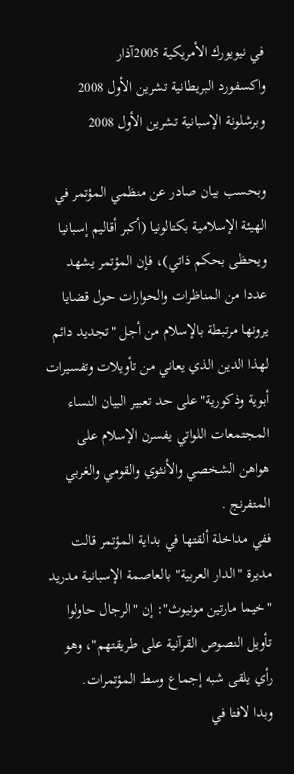في نيويورك الأمريكية 2005آذار
واكسفورد البريطانية تشرين الأول 2008
وبرشلونة الإسبانية تشرين الأول 2008

وبحسب بيان صادر عن منظمي المؤتمر في الهيئة الإسلامية بكتالونيا (أكبر أقاليم إسبانيا ويحظى بحكم ذاتي)، فإن المؤتمر يشهد عددا من المناظرات والحوارات حول قضايا يرونها مرتبطة بالإسلام من أجل "تجديد دائم لهذا الدين الذي يعاني من تأويلات وتفسيرات أبوية وذكورية"على حد تعبير البيان النساء المجتمعات اللواتي يفسرن الإسلام على هواهن الشخصي والأنثوي والقومي والغربي المتفرنج .
ففي مداخلة ألقتها في بداية المؤتمر قالت مديرة "الدار العربية" بالعاصمة الإسبانية مدريد "خيما مارتين مونيوث": إن "الرجال حاولوا تأويل النصوص القرآنية على طريقتهم"، وهو رأي يلقى شبه إجماع وسط المؤتمرات.
وبدا لافتا في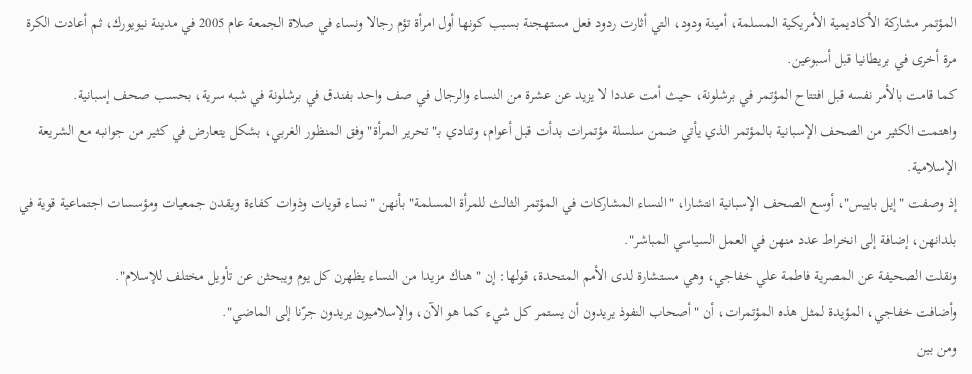المؤتمر مشاركة الأكاديمية الأمريكية المسلمة، أمينة ودود، التي أثارت ردود فعل مستهجنة بسبب كونها أول امرأة تؤم رجالا ونساء في صلاة الجمعة عام 2005 في مدينة نيويورك، ثم أعادت الكرة مرة أخرى في بريطانيا قبل أسبوعين.
كما قامت بالأمر نفسه قبل افتتاح المؤتمر في برشلونة، حيث أمت عددا لا يزيد عن عشرة من النساء والرجال في صف واحد بفندق في برشلونة في شبه سرية، بحسب صحف إسبانية.
واهتمت الكثير من الصحف الإسبانية بالمؤتمر الذي يأتي ضمن سلسلة مؤتمرات بدأت قبل أعوام، وتنادي بـ"تحرير المرأة" وفق المنظور الغربي، بشكل يتعارض في كثير من جوانبه مع الشريعة الإسلامية.
إذ وصفت "إيل باييس"، أوسع الصحف الإسبانية انتشارا، "النساء المشاركات في المؤتمر الثالث للمرأة المسلمة" بأنهن "نساء قويات وذوات كفاءة ويقدن جمعيات ومؤسسات اجتماعية قوية في بلدانهن، إضافة إلى انخراط عدد منهن في العمل السياسي المباشر".
ونقلت الصحيفة عن المصرية فاطمة علي خفاجي، وهي مستشارة لدى الأمم المتحدة، قولها: إن "هناك مزيدا من النساء يظهرن كل يوم ويبحثن عن تأويل مختلف للإسلام".
وأضافت خفاجي، المؤيدة لمثل هذه المؤتمرات، أن "أصحاب النفوذ يريدون أن يستمر كل شيء كما هو الآن، والإسلاميون يريدون جرّنا إلى الماضي".
ومن بين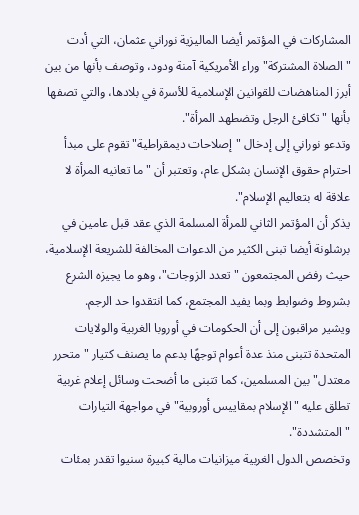المشاركات في المؤتمر أيضا الماليزية نوراني عثمان، التي أدت "الصلاة المشتركة" وراء الأمريكية آمنة ودود، وتوصف بأنها من بين أبرز المناهضات للقوانين الإسلامية للأسرة في بلادها، والتي تصفها بأنها "تكافئ الرجل وتضطهد المرأة".
وتدعو نوراني إلى إدخال "إصلاحات ديمقراطية" تقوم على مبدأ احترام حقوق الإنسان بشكل عام، وتعتبر أن "ما تعانيه المرأة لا علاقة له بتعاليم الإسلام".
يذكر أن المؤتمر الثاني للمرأة المسلمة الذي عقد قبل عامين في برشلونة أيضا تبنى الكثير من الدعوات المخالفة للشريعة الإسلامية، حيث رفض المجتمعون "تعدد الزوجات"، وهو ما يجيزه الشرع بشروط وضوابط وبما يفيد المجتمع، كما انتقدوا حد الرجم.
ويشير مراقبون إلى أن الحكومات في أوروبا الغربية والولايات المتحدة تتبنى منذ عدة أعوام توجهًا بدعم ما يصنف كتيار "متحرر معتدل" بين المسلمين، كما تتبنى ما أضحت وسائل إعلام غربية تطلق عليه "الإسلام بمقاييس أوروبية" في مواجهة التيارات "المتشددة".
وتخصص الدول الغربية ميزانيات مالية كبيرة سنيوا تقدر بمئات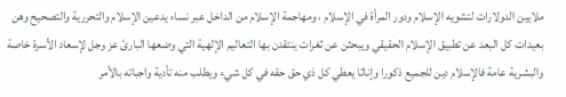ملايين الدولارات لتشويه الإسلام ودور المرأة في الإسلام ، ومهاجمة الإسلام من الداخل عبر نساء يدعين الإسلام والتحررية والتصحيح وهن بعيدات كل البعد عن تطبيق الإسلام الحقيقي ويبحثن عن ثغرات ينتقدن بها التعاليم الإلهية التي وضعها البارئ عز وجل لإسعاد الأسرة خاصة والبشرية عامة فالإسلام دين للجميع ذكورا وإناثا يعطي كل ذي حق حقه في كل شيء ويطلب منه تأدية واجباته بالأمر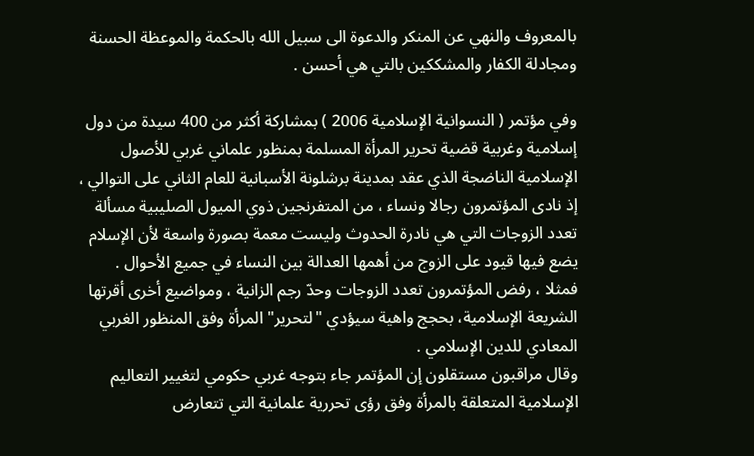بالمعروف والنهي عن المنكر والدعوة الى سبيل الله بالحكمة والموعظة الحسنة ومجادلة الكفار والمشككين بالتي هي أحسن .

وفي مؤتمر ( النسوانية الإسلامية 2006 ) بمشاركة أكثر من 400 سيدة من دول إسلامية وغربية قضية تحرير المرأة المسلمة بمنظور علماني غربي للأصول الإسلامية الناضجة الذي عقد بمدينة برشلونة الأسبانية للعام الثاني على التوالي ، إذ نادى المؤتمرون رجالا ونساء ، من المتفرنجين ذوي الميول الصليبية مسألة تعدد الزوجات التي هي نادرة الحدوث وليست معمة بصورة واسعة لأن الإسلام يضع فيها قيود على الزوج من أهمها العدالة بين النساء في جميع الأحوال .
فمثلا ، رفض المؤتمرون تعدد الزوجات وحدّ رجم الزانية ، ومواضيع أخرى أقرتها الشريعة الإسلامية، بحجج واهية سيؤدي "لتحرير" المرأة وفق المنظور الغربي المعادي للدين الإسلامي .
وقال مراقبون مستقلون إن المؤتمر جاء بتوجه غربي حكومي لتغيير التعاليم الإسلامية المتعلقة بالمرأة وفق رؤى تحررية علمانية التي تتعارض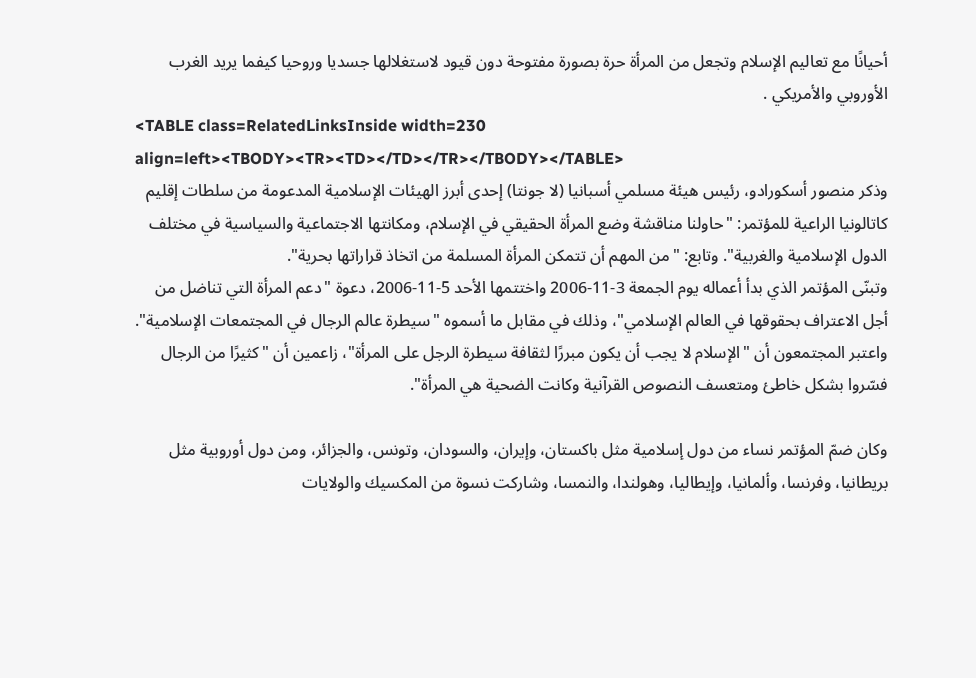أحيانًا مع تعاليم الإسلام وتجعل من المرأة حرة بصورة مفتوحة دون قيود لاستغلالها جسديا وروحيا كيفما يريد الغرب الأوروبي والأمريكي .
<TABLE class=RelatedLinksInside width=230 align=left><TBODY><TR><TD></TD></TR></TBODY></TABLE>
وذكر منصور أسكورادو، رئيس هيئة مسلمي أسبانيا (لا جونتا) إحدى أبرز الهيئات الإسلامية المدعومة من سلطات إقليم كاتالونيا الراعية للمؤتمر: "حاولنا مناقشة وضع المرأة الحقيقي في الإسلام، ومكانتها الاجتماعية والسياسية في مختلف الدول الإسلامية والغربية". وتابع: "من المهم أن تتمكن المرأة المسلمة من اتخاذ قراراتها بحرية".
وتبنّى المؤتمر الذي بدأ أعماله يوم الجمعة 3-11-2006 واختتمها الأحد 5-11-2006، دعوة "دعم المرأة التي تناضل من أجل الاعتراف بحقوقها في العالم الإسلامي"، وذلك في مقابل ما أسموه "سيطرة عالم الرجال في المجتمعات الإسلامية".
واعتبر المجتمعون أن "الإسلام لا يجب أن يكون مبررًا لثقافة سيطرة الرجل على المرأة"، زاعمين أن "كثيرًا من الرجال فسّروا بشكل خاطئ ومتعسف النصوص القرآنية وكانت الضحية هي المرأة".

وكان ضمّ المؤتمر نساء من دول إسلامية مثل باكستان، وإيران، والسودان، وتونس، والجزائر، ومن دول أوروبية مثل بريطانيا، وفرنسا، وألمانيا، وإيطاليا، وهولندا، والنمسا، وشاركت نسوة من المكسيك والولايات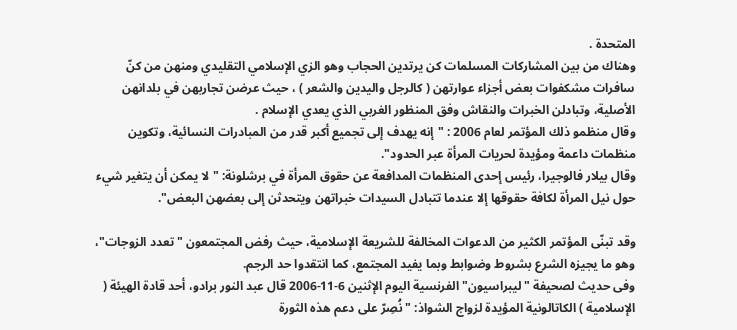المتحدة .
وهناك من بين المشاركات المسلمات كن يرتدين الحجاب وهو الزي الإسلامي التقليدي ومنهن من كنّ سافرات مشكفوات بعض أجزاء عوارتهن ( كالرجل واليدين والشعر ) ، حيث عرضن تجاربهن في بلدانهن الأصلية، وتبادلن الخبرات والنقاش وفق المنظور الغربي الذي يعدي الإسلام .
وقال منظمو ذلك المؤتمر لعام 2006 : "إنه يهدف إلى تجميع أكبر قدر من المبادرات النسائية، وتكوين منظمات داعمة ومؤيدة لحريات المرأة عبر الحدود".
وقال بيلار فالوجيرا، رئيس إحدى المنظمات المدافعة عن حقوق المرأة في برشلونة: "لا يمكن أن يتغير شيء حول نيل المرأة لكافة حقوقها إلا عندما تتبادل السيدات خبراتهن ويتحدثن إلى بعضهن البعض".

وقد تبنّى المؤتمر الكثير من الدعوات المخالفة للشريعة الإسلامية، حيث رفض المجتمعون "تعدد الزوجات"، وهو ما يجيزه الشرع بشروط وضوابط وبما يفيد المجتمع، كما انتقدوا حد الرجم.
وفى حديث لصحيفة "ليبراسيون" الفرنسية اليوم الإثنين 6-11-2006 قال عبد النور برادو، أحد قادة الهيئة ( الإسلامية ) الكاتالونية المؤيدة لزواج الشواذ: "نُصِرّ على دعم هذه الثورة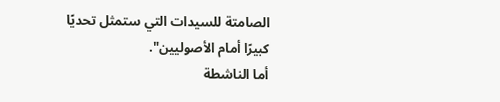الصامتة للسيدات التي ستمثل تحديًا كبيرًا أمام الأصوليين".
أما الناشطة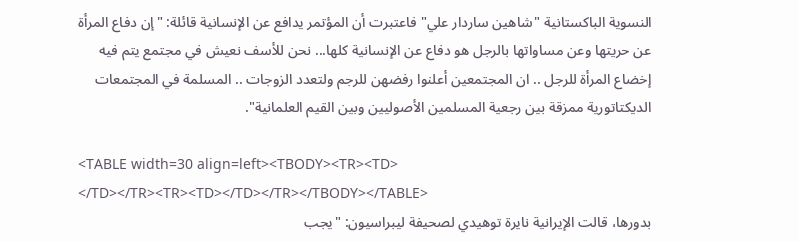النسوية الباكستانية "شاهين ساردار علي" فاعتبرت أن المؤتمر يدافع عن الإنسانية قائلة: "إن دفاع المرأة عن حريتها وعن مساواتها بالرجل هو دفاع عن الإنسانية كلها... نحن للأسف نعيش في مجتمع يتم فيه إخضاع المرأة للرجل .. ان المجتمعين أعلنوا رفضهن للرجم ولتعدد الزوجات .. المسلمة في المجتمعات الديكتاتورية ممزقة بين رجعية المسلمين الأصوليين وبين القيم العلمانية".

<TABLE width=30 align=left><TBODY><TR><TD> </TD></TR><TR><TD></TD></TR></TBODY></TABLE>
بدورها، قالت الإيرانية نايرة توهيدي لصحيفة ليبراسيون: "يجب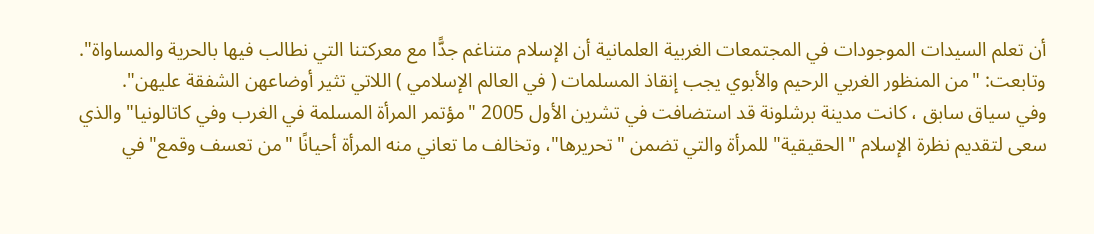أن تعلم السيدات الموجودات في المجتمعات الغربية العلمانية أن الإسلام متناغم جدًّا مع معركتنا التي نطالب فيها بالحرية والمساواة".
وتابعت: "من المنظور الغربي الرحيم والأبوي يجب إنقاذ المسلمات ( في العالم الإسلامي ) اللاتي تثير أوضاعهن الشفقة عليهن".
وفي سياق سابق ، كانت مدينة برشلونة قد استضافت في تشرين الأول 2005 "مؤتمر المرأة المسلمة في الغرب وفي كاتالونيا" والذي سعى لتقديم نظرة الإسلام "الحقيقية" للمرأة والتي تضمن "تحريرها"، وتخالف ما تعاني منه المرأة أحيانًا "من تعسف وقمع" في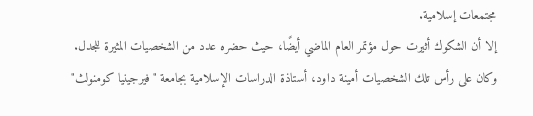مجتمعات إسلامية.
إلا أن الشكوك أثيرت حول مؤتمر العام الماضي أيضًا، حيث حضره عدد من الشخصيات المثيرة للجدل.
وكان على رأس تلك الشخصيات أمينة داود، أستاذة الدراسات الإسلامية بجامعة "فيرجينيا كومنولث"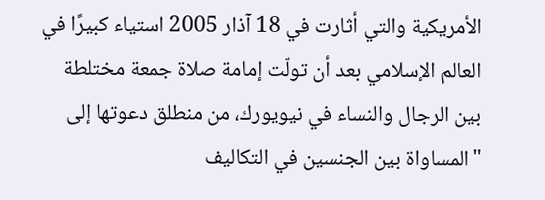الأمريكية والتي أثارت في 18 آذار 2005 استياء كبيرًا في العالم الإسلامي بعد أن تولّت إمامة صلاة جمعة مختلطة بين الرجال والنساء في نيويورك، من منطلق دعوتها إلى "المساواة بين الجنسين في التكاليف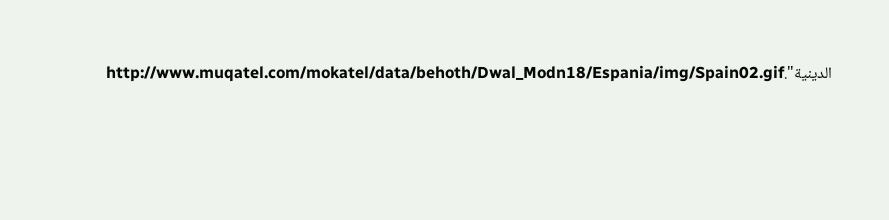الدينية".http://www.muqatel.com/mokatel/data/behoth/Dwal_Modn18/Espania/img/Spain02.gif